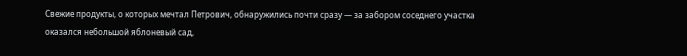Свежие продукты, о которых мечтал Петрович, обнаружились почти сразу — за забором соседнего участка оказался небольшой яблоневый сад,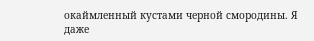окаймленный кустами черной смородины. Я даже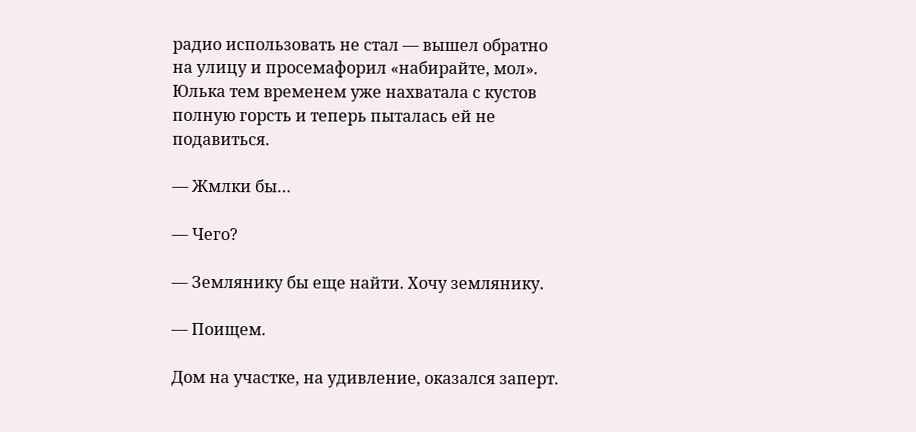радио использовать не стал — вышел обратно на улицу и просемафорил «набирайте, мол». Юлька тем временем уже нахватала с кустов полную горсть и теперь пыталась ей не подавиться.

— Жмлки бы…

— Чего?

— Землянику бы еще найти. Хочу землянику.

— Поищем.

Дом на участке, на удивление, оказался заперт.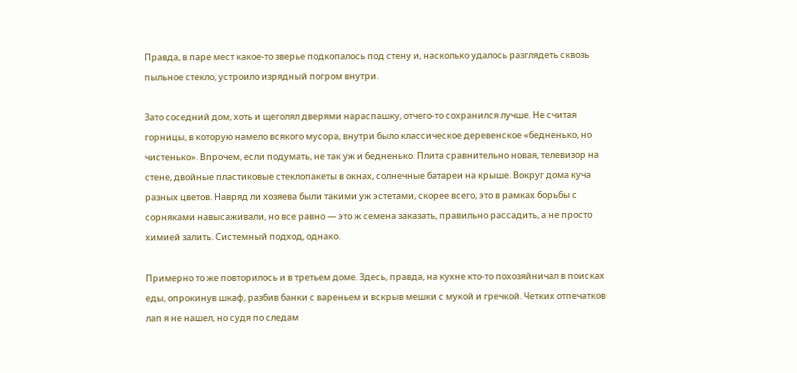Правда, в паре мест какое-то зверье подкопалось под стену и, насколько удалось разглядеть сквозь пыльное стекло, устроило изрядный погром внутри.

Зато соседний дом, хоть и щеголял дверями нараспашку, отчего-то сохранился лучше. Не считая горницы, в которую намело всякого мусора, внутри было классическое деревенское «бедненько, но чистенько». Впрочем, если подумать, не так уж и бедненько. Плита сравнительно новая, телевизор на стене, двойные пластиковые стеклопакеты в окнах, солнечные батареи на крыше. Вокруг дома куча разных цветов. Навряд ли хозяева были такими уж эстетами, скорее всего, это в рамках борьбы с сорняками навысаживали, но все равно — это ж семена заказать, правильно рассадить, а не просто химией залить. Системный подход, однако.

Примерно то же повторилось и в третьем доме. Здесь, правда, на кухне кто-то похозяйничал в поисках еды, опрокинув шкаф, разбив банки с вареньем и вскрыв мешки с мукой и гречкой. Четких отпечатков лап я не нашел, но судя по следам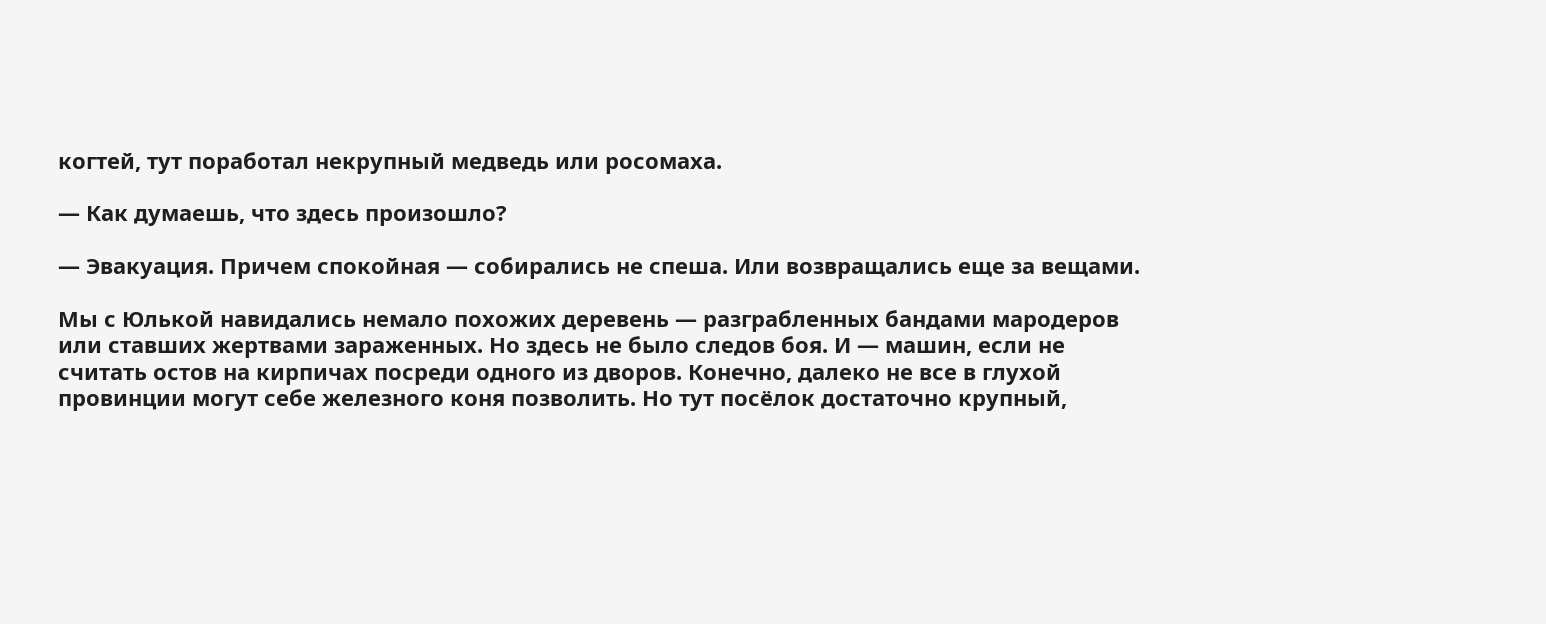когтей, тут поработал некрупный медведь или росомаха.

— Как думаешь, что здесь произошло?

— Эвакуация. Причем спокойная — собирались не спеша. Или возвращались еще за вещами.

Мы с Юлькой навидались немало похожих деревень — разграбленных бандами мародеров или ставших жертвами зараженных. Но здесь не было следов боя. И — машин, если не считать остов на кирпичах посреди одного из дворов. Конечно, далеко не все в глухой провинции могут себе железного коня позволить. Но тут посёлок достаточно крупный,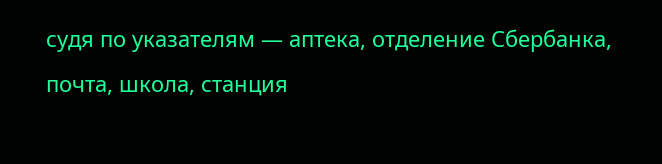судя по указателям — аптека, отделение Сбербанка, почта, школа, станция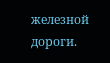железной дороги.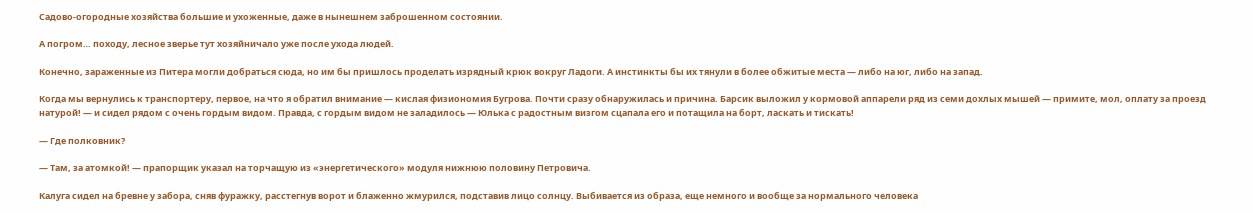Садово-огородные хозяйства большие и ухоженные, даже в нынешнем заброшенном состоянии.

А погром… походу, лесное зверье тут хозяйничало уже после ухода людей.

Конечно, зараженные из Питера могли добраться сюда, но им бы пришлось проделать изрядный крюк вокруг Ладоги. А инстинкты бы их тянули в более обжитые места — либо на юг, либо на запад.

Когда мы вернулись к транспортеру, первое, на что я обратил внимание — кислая физиономия Бугрова. Почти сразу обнаружилась и причина. Барсик выложил у кормовой аппарели ряд из семи дохлых мышей — примите, мол, оплату за проезд натурой! — и сидел рядом с очень гордым видом. Правда, с гордым видом не заладилось — Юлька с радостным визгом сцапала его и потащила на борт, ласкать и тискать!

— Где полковник?

— Там, за атомкой! — прапорщик указал на торчащую из «энергетического» модуля нижнюю половину Петровича.

Калуга сидел на бревне у забора, сняв фуражку, расстегнув ворот и блаженно жмурился, подставив лицо солнцу. Выбивается из образа, еще немного и вообще за нормального человека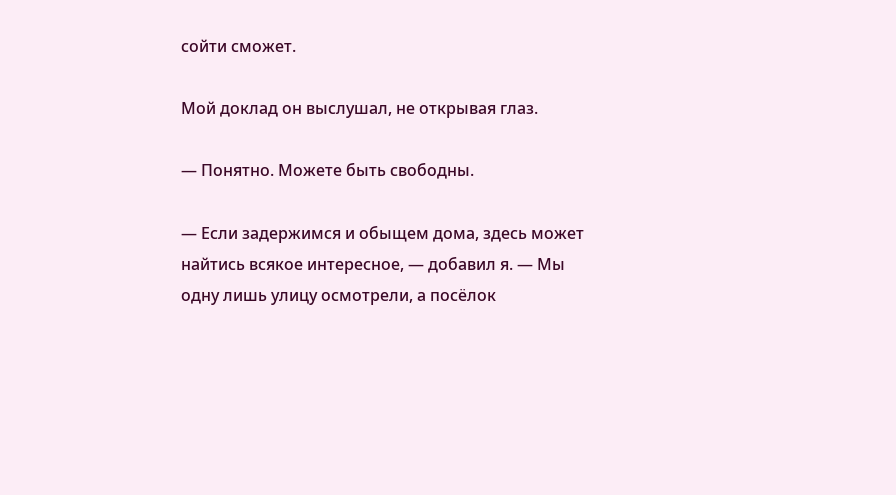сойти сможет.

Мой доклад он выслушал, не открывая глаз.

— Понятно. Можете быть свободны.

— Если задержимся и обыщем дома, здесь может найтись всякое интересное, — добавил я. — Мы одну лишь улицу осмотрели, а посёлок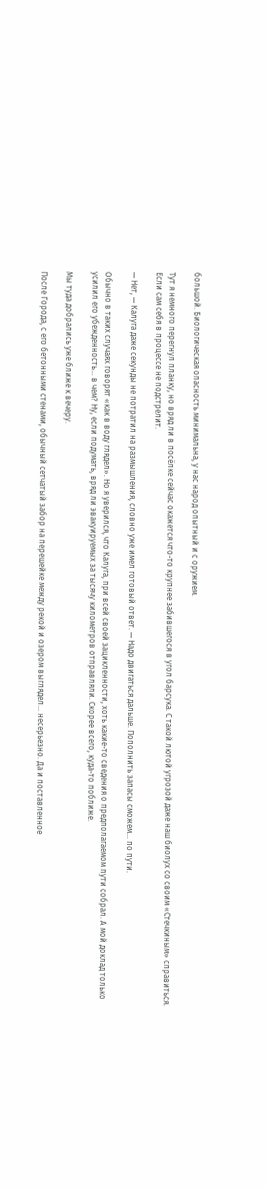большой. Биологическая опасность минимальна, у нас народ опытный и с оружием.

Тут я немного перегнул планку, но вряд ли в посёлке сейчас окажется что-то крупнее забившегося в угол барсука. С такой лютой угрозой даже наш биолух со своим «Стечкиным» справиться. Если сам себя в процессе не подстрелит.

— Нет, — Калуга даже секунды не потратил на размышления, словно уже имел готовый ответ. — Надо двигаться дальше. Пополнить запасы сможем… по пути.

Обычно в таких случаях говорят «как в воду глядел». Но я уверился, что Калуга, при всей своей зацикленности, хоть какие-то сведения о предполагаемом пути собрал. А мой доклад только усилил его убежденность… в чем? Ну, если подумать, вряд ли эвакуируемых за тысячу километров отправляли. Скорее всего, куда-то поближе.

Мы туда добрались уже ближе к вечеру.

После Города, с его бетонными стенами, обычный сетчатый забор на перешейке между рекой и озером выглядел… несерьезно. Да и поставленное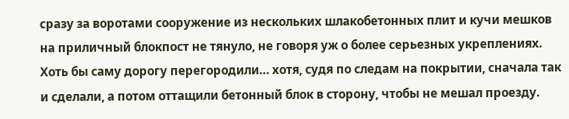сразу за воротами сооружение из нескольких шлакобетонных плит и кучи мешков на приличный блокпост не тянуло, не говоря уж о более серьезных укреплениях. Хоть бы саму дорогу перегородили… хотя, судя по следам на покрытии, сначала так и сделали, а потом оттащили бетонный блок в сторону, чтобы не мешал проезду.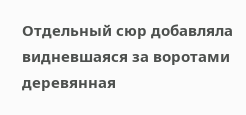Отдельный сюр добавляла видневшаяся за воротами деревянная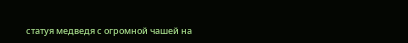статуя медведя с огромной чашей на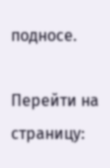подносе.

Перейти на страницу: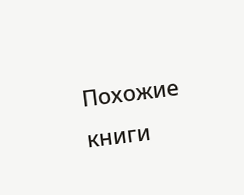Похожие книги